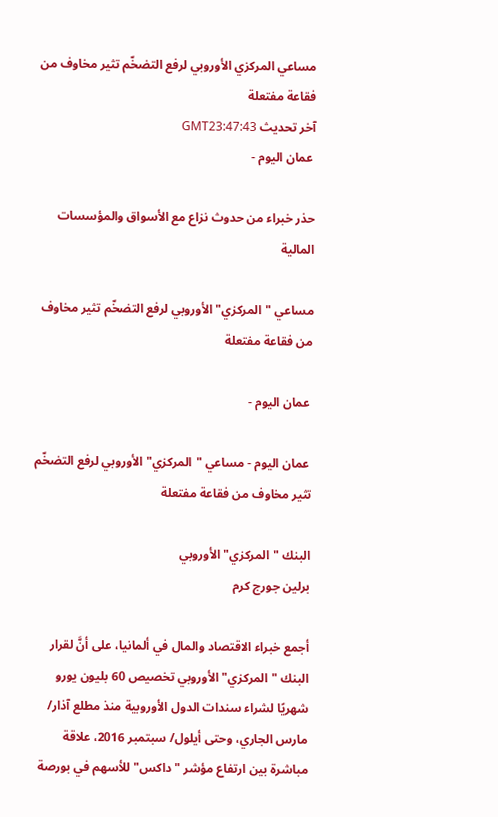مساعي المركزي الأوروبي لرفع التضخّم تثير مخاوف من فقاعة مفتعلة
آخر تحديث GMT23:47:43
 عمان اليوم -

حذر خبراء من حدوث نزاع مع الأسواق والمؤسسات المالية

مساعي "المركزي" الأوروبي لرفع التضخّم تثير مخاوف من فقاعة مفتعلة

 عمان اليوم -

 عمان اليوم - مساعي "المركزي" الأوروبي لرفع التضخّم تثير مخاوف من فقاعة مفتعلة

البنك "المركزي" الأوروبي
برلين جورج كرم

أجمع خبراء الاقتصاد والمال في ألمانيا، على أنَّ لقرار البنك "المركزي" الأوروبي تخصيص 60 بليون يورو شهريًا لشراء سندات الدول الأوروبية منذ مطلع آذار/ مارس الجاري، وحتى أيلول/ سبتمبر 2016، علاقة مباشرة بين ارتفاع مؤشر "داكس" للأسهم في بورصة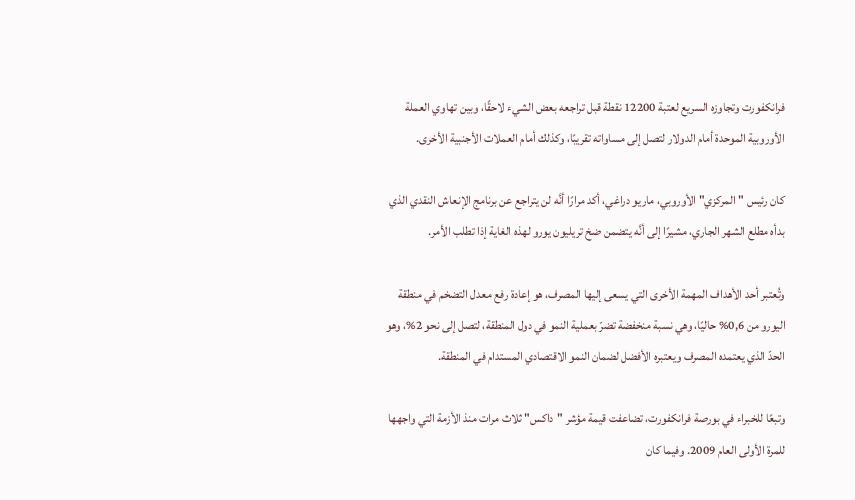فرانكفورت وتجاوزه السريع لعتبة 12200 نقطة قبل تراجعه بعض الشيء لاحقًا، وبين تهاوي العملة الأوروبية الموحدة أمام الدولار لتصل إلى مساواته تقريبًا، وكذلك أمام العملات الأجنبية الأخرى.

كان رئيس "المركزي" الأوروبي، ماريو دراغي، أكد مرارًا أنَّه لن يتراجع عن برنامج الإنعاش النقدي الذي بدأه مطلع الشهر الجاري، مشيرًا إلى أنَّه يتضمن ضخ تريليون يورو لهذه الغاية إذا تطلب الأمر.

وتُعتبر أحد الأهداف المهمة الأخرى التي يسعى إليها المصرف، هو إعادة رفع معدل التضخم في منطقة اليورو من 0,6% حاليًا، وهي نسبة منخفضة تضرّ بعملية النمو في دول المنطقة، لتصل إلى نحو 2%، وهو الحدّ الذي يعتمده المصرف ويعتبره الأفضل لضمان النمو الاقتصادي المستدام في المنطقة.

وتبعًا للخبراء في بورصة فرانكفورت، تضاعفت قيمة مؤشر "داكس" ثلاث مرات منذ الأزمة التي واجهها للمرة الأولى العام 2009. وفيما كان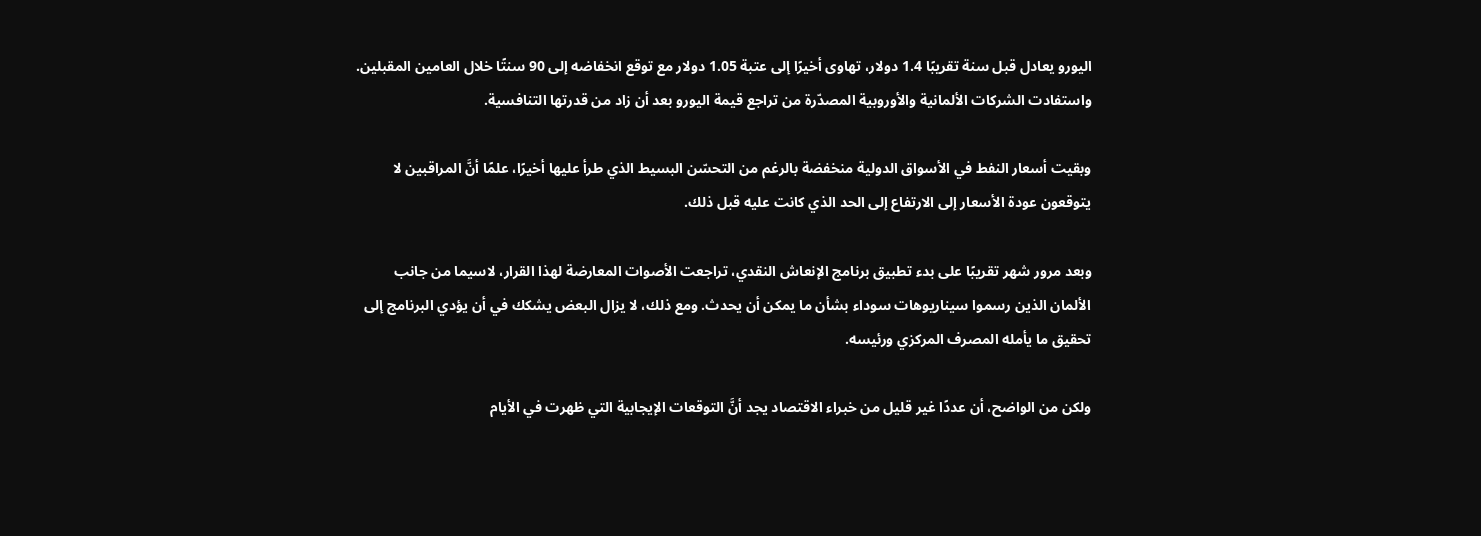اليورو يعادل قبل سنة تقريبًا 1.4 دولار، تهاوى أخيرًا إلى عتبة 1.05 دولار مع توقع انخفاضه إلى 90 سنتًا خلال العامين المقبلين. واستفادت الشركات الألمانية والأوروبية المصدّرة من تراجع قيمة اليورو بعد أن زاد من قدرتها التنافسية.

وبقيت أسعار النفط في الأسواق الدولية منخفضة بالرغم من التحسّن البسيط الذي طرأ عليها أخيرًا، علمًا أنَّ المراقبين لا يتوقعون عودة الأسعار إلى الارتفاع إلى الحد الذي كانت عليه قبل ذلك.

وبعد مرور شهر تقريبًا على بدء تطبيق برنامج الإنعاش النقدي، تراجعت الأصوات المعارضة لهذا القرار، لاسيما من جانب الألمان الذين رسموا سيناريوهات سوداء بشأن ما يمكن أن يحدث. ومع ذلك، لا يزال البعض يشكك في أن يؤدي البرنامج إلى تحقيق ما يأمله المصرف المركزي ورئيسه.

ولكن من الواضح، أن عددًا غير قليل من خبراء الاقتصاد يجد أنَّ التوقعات الإيجابية التي ظهرت في الأيام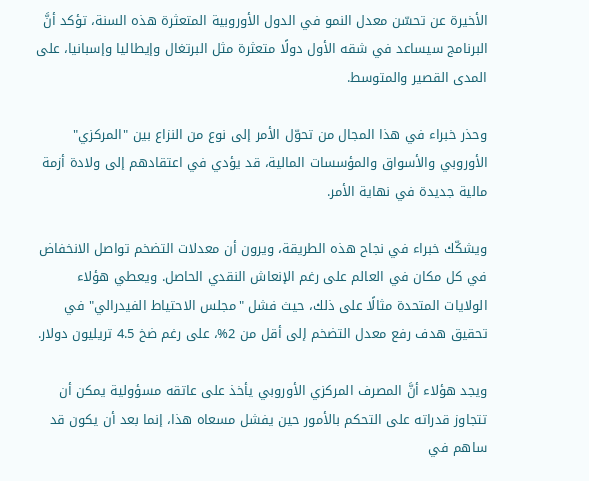الأخيرة عن تحسّن معدل النمو في الدول الأوروبية المتعثرة هذه السنة، تؤكد أنَّ البرنامج سيساعد في شقه الأول دولًا متعثرة مثل البرتغال وإيطاليا وإسبانيا، على المدى القصير والمتوسط.

وحذر خبراء في هذا المجال من تحوّل الأمر إلى نوع من النزاع بين "المركزي" الأوروبي والأسواق والمؤسسات المالية، قد يؤدي في اعتقادهم إلى ولادة أزمة مالية جديدة في نهاية الأمر.

ويشكّك خبراء في نجاح هذه الطريقة، ويرون أن معدلات التضخم تواصل الانخفاض في كل مكان في العالم على رغم الإنعاش النقدي الحاصل. ويعطي هؤلاء الولايات المتحدة مثالًا على ذلك، حيث فشل "مجلس الاحتياط الفيدرالي" في تحقيق هدف رفع معدل التضخم إلى أقل من 2%، على رغم ضخ 4.5 تريليون دولار.

ويجد هؤلاء أنَّ المصرف المركزي الأوروبي يأخذ على عاتقه مسؤولية يمكن أن تتجاوز قدراته على التحكم بالأمور حين يفشل مسعاه هذا، إنما بعد أن يكون قد ساهم في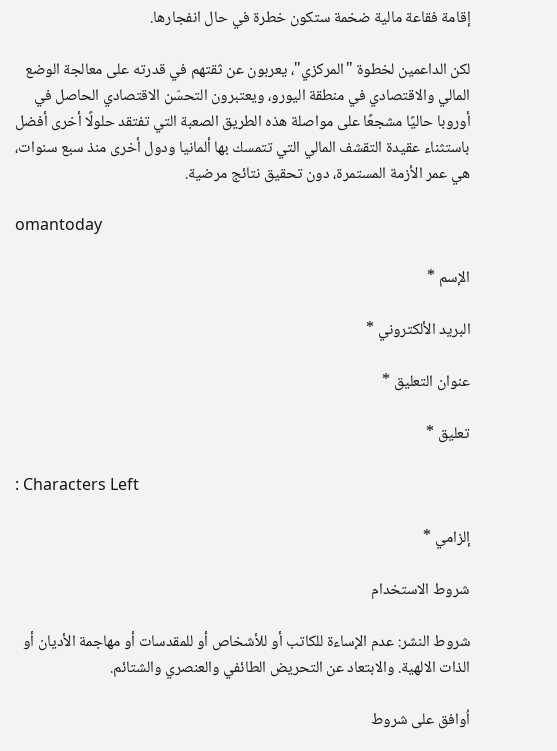إقامة فقاعة مالية ضخمة ستكون خطرة في حال انفجارها.

لكن الداعمين لخطوة "المركزي"، يعربون عن ثقتهم في قدرته على معالجة الوضع المالي والاقتصادي في منطقة اليورو، ويعتبرون التحسّن الاقتصادي الحاصل في أوروبا حاليًا مشجعًا على مواصلة هذه الطريق الصعبة التي تفتقد حلولًا أخرى أفضل باستثناء عقيدة التقشف المالي التي تتمسك بها ألمانيا ودول أخرى منذ سبع سنوات، هي عمر الأزمة المستمرة، دون تحقيق نتائج مرضية.

omantoday

الإسم *

البريد الألكتروني *

عنوان التعليق *

تعليق *

: Characters Left

إلزامي *

شروط الاستخدام

شروط النشر: عدم الإساءة للكاتب أو للأشخاص أو للمقدسات أو مهاجمة الأديان أو الذات الالهية. والابتعاد عن التحريض الطائفي والعنصري والشتائم.

اُوافق على شروط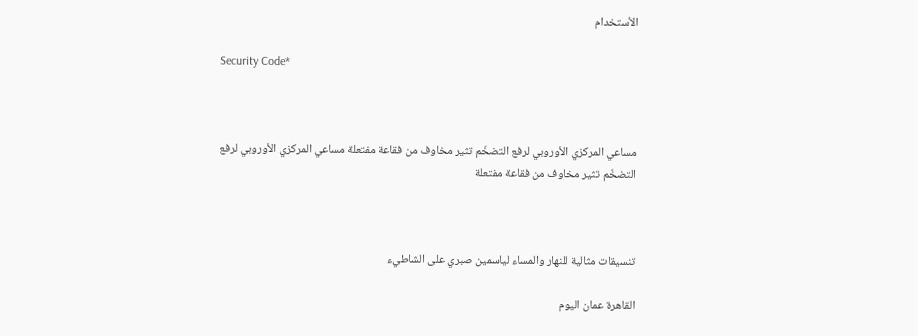الأستخدام

Security Code*



مساعي المركزي الأوروبي لرفع التضخّم تثير مخاوف من فقاعة مفتعلة مساعي المركزي الأوروبي لرفع التضخّم تثير مخاوف من فقاعة مفتعلة



تنسيقات مثالية للنهار والمساء لياسمين صبري على الشاطيء

القاهرة عمان اليوم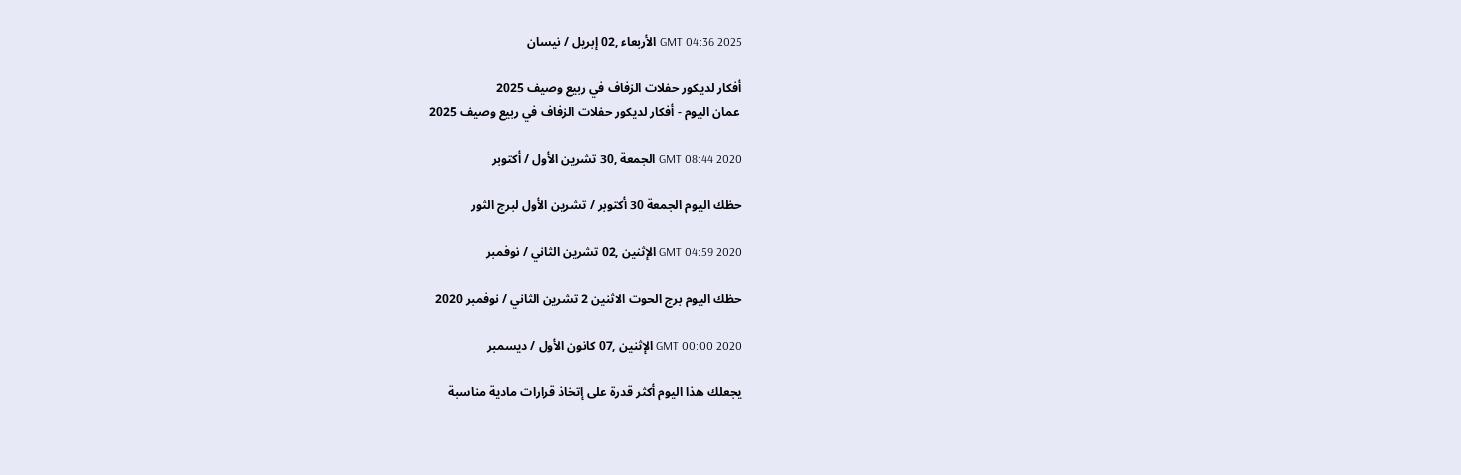GMT 04:36 2025 الأربعاء ,02 إبريل / نيسان

أفكار لديكور حفلات الزفاف في ربيع وصيف 2025
 عمان اليوم - أفكار لديكور حفلات الزفاف في ربيع وصيف 2025

GMT 08:44 2020 الجمعة ,30 تشرين الأول / أكتوبر

حظك اليوم الجمعة 30 أكتوبر / تشرين الأول لبرج الثور

GMT 04:59 2020 الإثنين ,02 تشرين الثاني / نوفمبر

حظك اليوم برج الحوت الاثنين 2 تشرين الثاني / نوفمبر 2020

GMT 00:00 2020 الإثنين ,07 كانون الأول / ديسمبر

يجعلك هذا اليوم أكثر قدرة على إتخاذ قرارات مادية مناسبة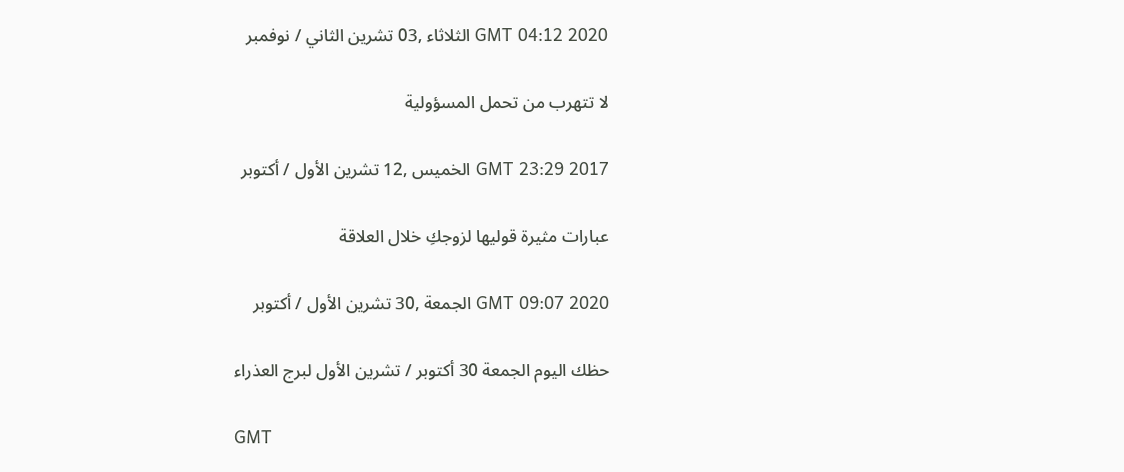GMT 04:12 2020 الثلاثاء ,03 تشرين الثاني / نوفمبر

لا تتهرب من تحمل المسؤولية

GMT 23:29 2017 الخميس ,12 تشرين الأول / أكتوبر

عبارات مثيرة قوليها لزوجكِ خلال العلاقة

GMT 09:07 2020 الجمعة ,30 تشرين الأول / أكتوبر

حظك اليوم الجمعة 30 أكتوبر / تشرين الأول لبرج العذراء

GMT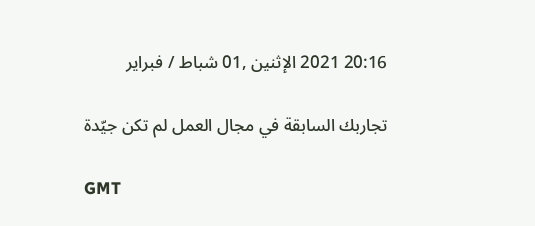20:16 2021 الإثنين ,01 شباط / فبراير

تجاربك السابقة في مجال العمل لم تكن جيّدة

GMT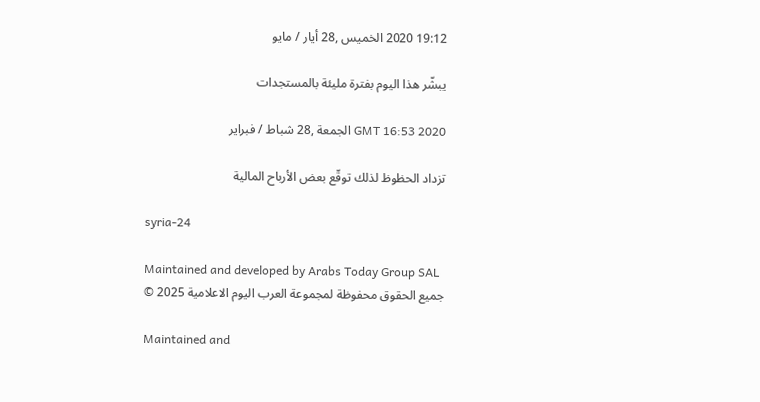19:12 2020 الخميس ,28 أيار / مايو

يبشّر هذا اليوم بفترة مليئة بالمستجدات

GMT 16:53 2020 الجمعة ,28 شباط / فبراير

تزداد الحظوظ لذلك توقّع بعض الأرباح المالية

syria-24

Maintained and developed by Arabs Today Group SAL
جميع الحقوق محفوظة لمجموعة العرب اليوم الاعلامية 2025 ©

Maintained and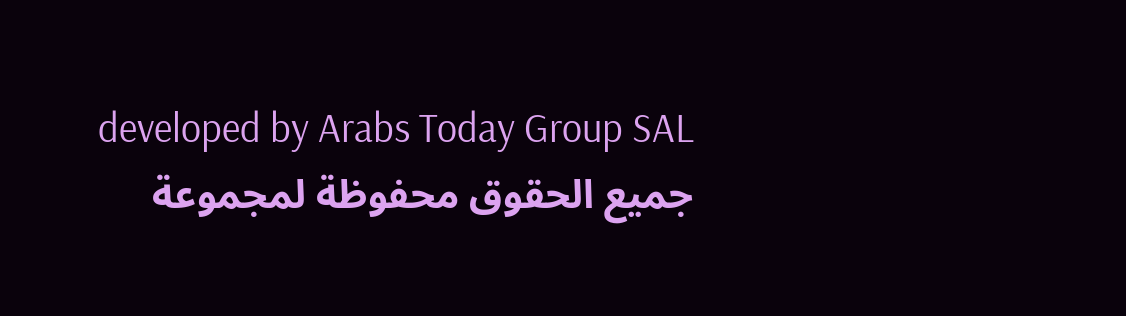developed by Arabs Today Group SAL
جميع الحقوق محفوظة لمجموعة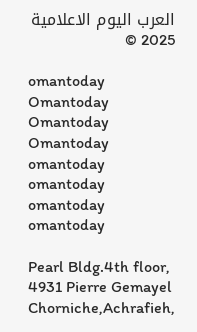العرب اليوم الاعلامية 2025 ©

omantoday Omantoday Omantoday Omantoday
omantoday omantoday omantoday
omantoday

Pearl Bldg.4th floor, 4931 Pierre Gemayel Chorniche,Achrafieh,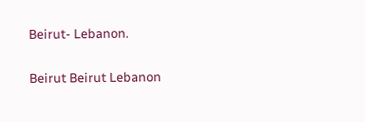Beirut- Lebanon.

Beirut Beirut Lebanon